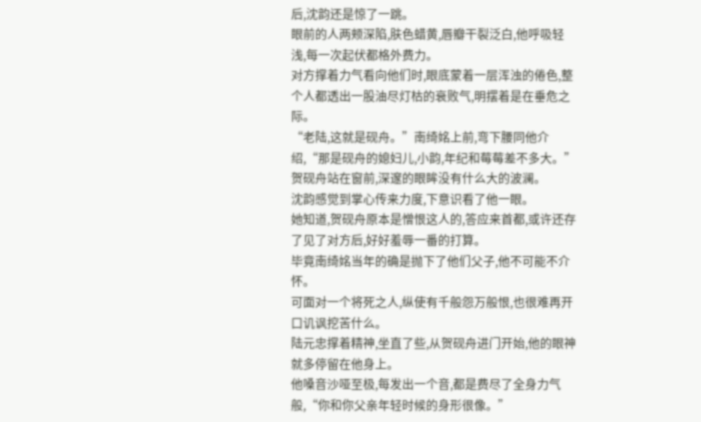后,沈韵还是惊了一跳。
眼前的人两颊深陷,肤色蜡黄,唇瓣干裂泛白,他呼吸轻浅,每一次起伏都格外费力。
对方撑着力气看向他们时,眼底蒙着一层浑浊的倦色,整个人都透出一股油尽灯枯的衰败气,明摆着是在垂危之际。
“老陆,这就是砚舟。”南绮姳上前,弯下腰同他介绍,“那是砚舟的媳妇儿,小韵,年纪和莓莓差不多大。”
贺砚舟站在窗前,深邃的眼眸没有什么大的波澜。
沈韵感觉到掌心传来力度,下意识看了他一眼。
她知道,贺砚舟原本是憎恨这人的,答应来首都,或许还存了见了对方后,好好羞辱一番的打算。
毕竟南绮姳当年的确是抛下了他们父子,他不可能不介怀。
可面对一个将死之人,纵使有千般怨万般恨,也很难再开口讥讽挖苦什么。
陆元忠撑着精神,坐直了些,从贺砚舟进门开始,他的眼神就多停留在他身上。
他嗓音沙哑至极,每发出一个音,都是费尽了全身力气般,“你和你父亲年轻时候的身形很像。”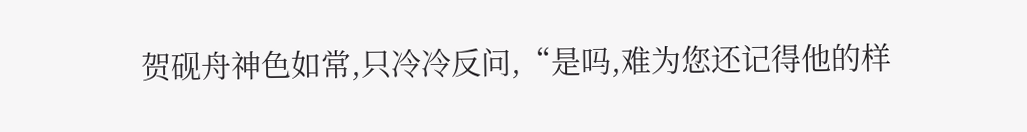贺砚舟神色如常,只冷冷反问,“是吗,难为您还记得他的样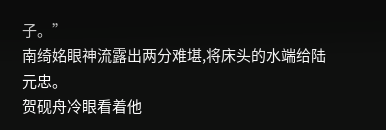子。”
南绮姳眼神流露出两分难堪,将床头的水端给陆元忠。
贺砚舟冷眼看着他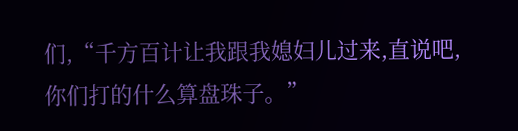们,“千方百计让我跟我媳妇儿过来,直说吧,你们打的什么算盘珠子。”